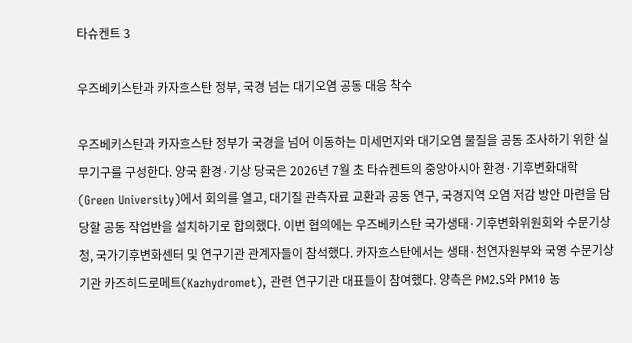타슈켄트 3

우즈베키스탄과 카자흐스탄 정부, 국경 넘는 대기오염 공동 대응 착수

우즈베키스탄과 카자흐스탄 정부가 국경을 넘어 이동하는 미세먼지와 대기오염 물질을 공동 조사하기 위한 실무기구를 구성한다. 양국 환경·기상 당국은 2026년 7월 초 타슈켄트의 중앙아시아 환경·기후변화대학(Green University)에서 회의를 열고, 대기질 관측자료 교환과 공동 연구, 국경지역 오염 저감 방안 마련을 담당할 공동 작업반을 설치하기로 합의했다. 이번 협의에는 우즈베키스탄 국가생태·기후변화위원회와 수문기상청, 국가기후변화센터 및 연구기관 관계자들이 참석했다. 카자흐스탄에서는 생태·천연자원부와 국영 수문기상기관 카즈히드로메트(Kazhydromet), 관련 연구기관 대표들이 참여했다. 양측은 PM2.5와 PM10 농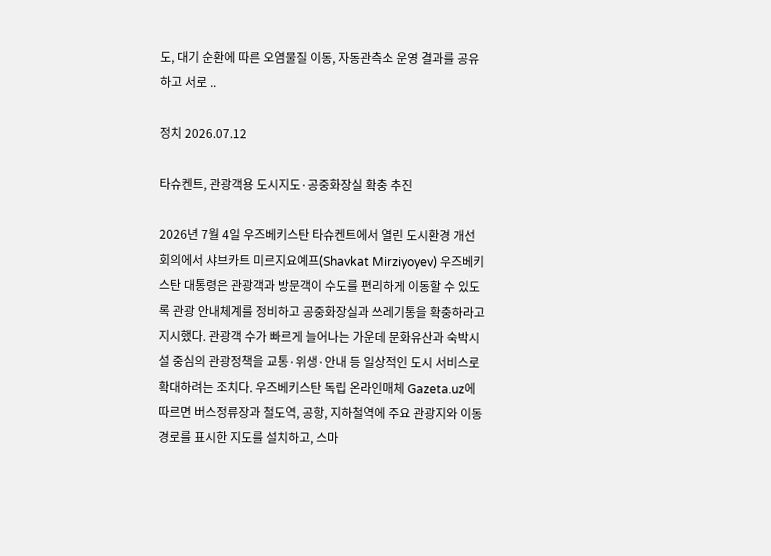도, 대기 순환에 따른 오염물질 이동, 자동관측소 운영 결과를 공유하고 서로 ..

정치 2026.07.12

타슈켄트, 관광객용 도시지도·공중화장실 확충 추진

2026년 7월 4일 우즈베키스탄 타슈켄트에서 열린 도시환경 개선 회의에서 샤브카트 미르지요예프(Shavkat Mirziyoyev) 우즈베키스탄 대통령은 관광객과 방문객이 수도를 편리하게 이동할 수 있도록 관광 안내체계를 정비하고 공중화장실과 쓰레기통을 확충하라고 지시했다. 관광객 수가 빠르게 늘어나는 가운데 문화유산과 숙박시설 중심의 관광정책을 교통·위생·안내 등 일상적인 도시 서비스로 확대하려는 조치다. 우즈베키스탄 독립 온라인매체 Gazeta.uz에 따르면 버스정류장과 철도역, 공항, 지하철역에 주요 관광지와 이동 경로를 표시한 지도를 설치하고, 스마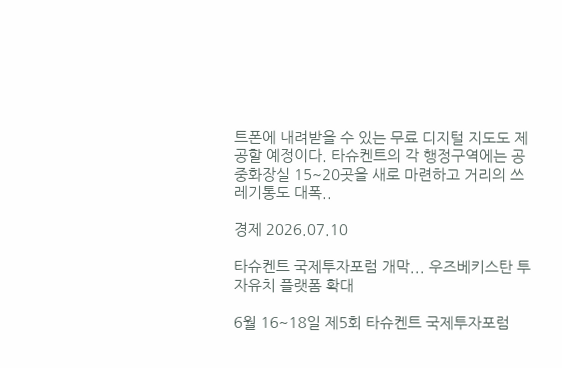트폰에 내려받을 수 있는 무료 디지털 지도도 제공할 예정이다. 타슈켄트의 각 행정구역에는 공중화장실 15~20곳을 새로 마련하고 거리의 쓰레기통도 대폭..

경제 2026.07.10

타슈켄트 국제투자포럼 개막... 우즈베키스탄 투자유치 플랫폼 확대

6월 16~18일 제5회 타슈켄트 국제투자포럼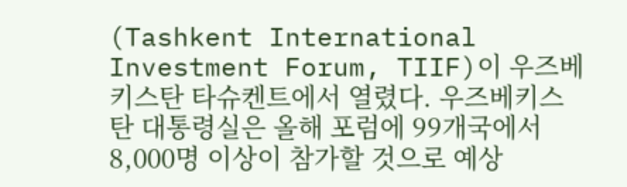(Tashkent International Investment Forum, TIIF)이 우즈베키스탄 타슈켄트에서 열렸다. 우즈베키스탄 대통령실은 올해 포럼에 99개국에서 8,000명 이상이 참가할 것으로 예상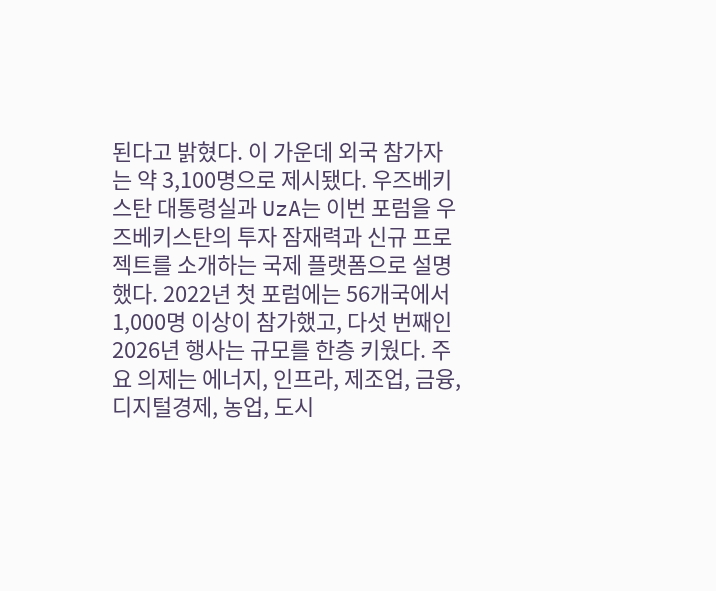된다고 밝혔다. 이 가운데 외국 참가자는 약 3,100명으로 제시됐다. 우즈베키스탄 대통령실과 UzA는 이번 포럼을 우즈베키스탄의 투자 잠재력과 신규 프로젝트를 소개하는 국제 플랫폼으로 설명했다. 2022년 첫 포럼에는 56개국에서 1,000명 이상이 참가했고, 다섯 번째인 2026년 행사는 규모를 한층 키웠다. 주요 의제는 에너지, 인프라, 제조업, 금융, 디지털경제, 농업, 도시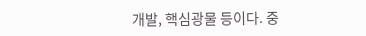개발, 핵심광물 등이다. 중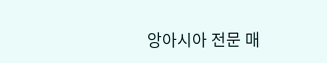앙아시아 전문 매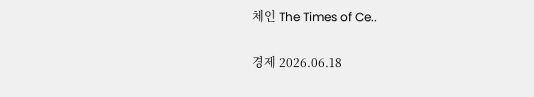체인 The Times of Ce..

경제 2026.06.18